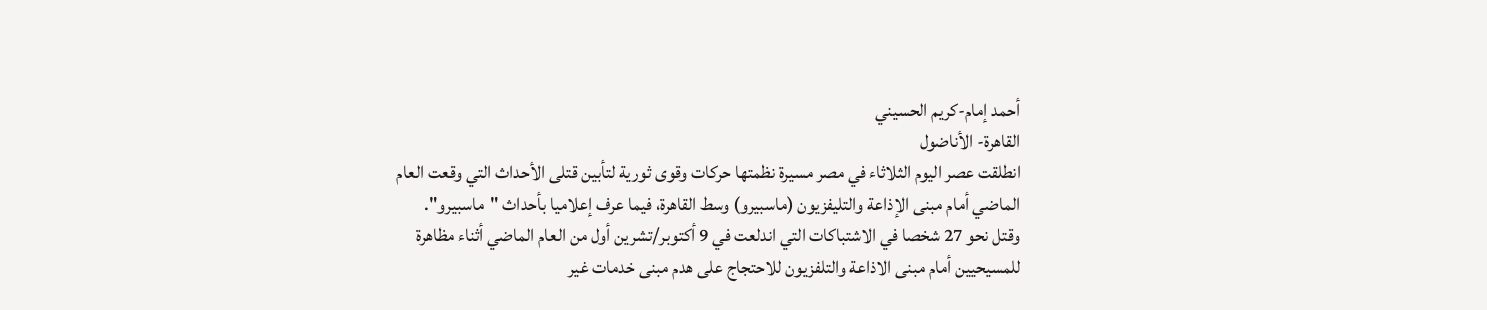أحمد إمام-كريم الحسيني
القاهرة- الأناضول
انطلقت عصر اليوم الثلاثاء في مصر مسيرة نظمتها حركات وقوى ثورية لتأبين قتلى الأحداث التي وقعت العام الماضي أمام مبنى الإذاعة والتليفزيون (ماسبيرو) وسط القاهرة، فيما عرف إعلاميا بأحداث "ماسبيرو".
وقتل نحو 27 شخصا في الاشتباكات التي اندلعت في 9 أكتوبر/تشرين أول من العام الماضي أثناء مظاهرة للمسيحيين أمام مبنى الاذاعة والتلفزيون للاحتجاج على هدم مبنى خدمات غير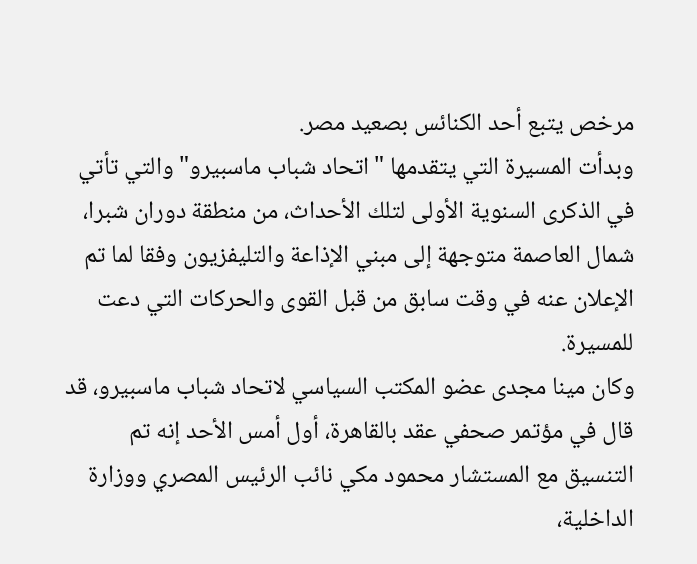مرخص يتبع أحد الكنائس بصعيد مصر.
وبدأت المسيرة التي يتقدمها "اتحاد شباب ماسبيرو" والتي تأتي في الذكرى السنوية الأولى لتلك الأحداث، من منطقة دوران شبرا، شمال العاصمة متوجهة إلى مبني الإذاعة والتليفزيون وفقا لما تم الإعلان عنه في وقت سابق من قبل القوى والحركات التي دعت للمسيرة.
وكان مينا مجدى عضو المكتب السياسي لاتحاد شباب ماسبيرو، قد قال في مؤتمر صحفي عقد بالقاهرة، أول أمس الأحد إنه تم التنسيق مع المستشار محمود مكي نائب الرئيس المصري ووزارة الداخلية،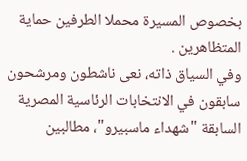بخصوص المسيرة محملا الطرفين حماية المتظاهرين .
وفي السياق ذاته، نعى ناشطون ومرشحون سابقون في الانتخابات الرئاسية المصرية السابقة "شهداء ماسبيرو"، مطالبين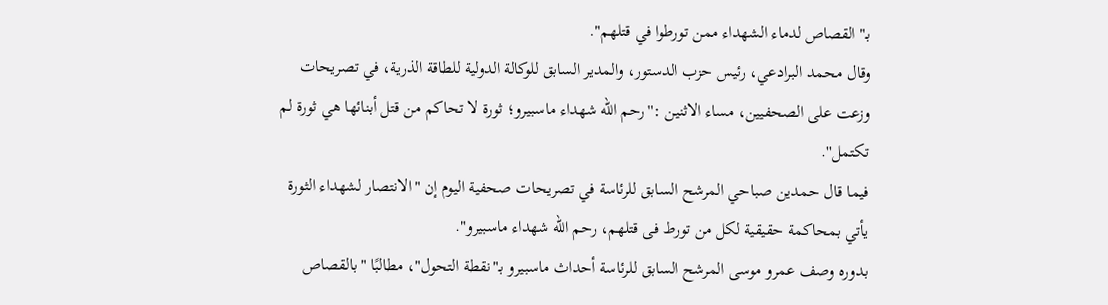بـ"القصاص لدماء الشهداء ممن تورطوا في قتلهم".
وقال محمد البرادعي، رئيس حزب الدستور، والمدير السابق للوكالة الدولية للطاقة الذرية، في تصريحات وزعت على الصحفيين، مساء الاثنين :''رحم الله شهداء ماسبيرو؛ ثورة لا تحاكم من قتل أبنائها هي ثورة لم تكتمل''.
فيما قال حمدين صباحي المرشح السابق للرئاسة في تصريحات صحفية اليوم إن "الانتصار لشهداء الثورة يأتي بمحاكمة حقيقية لكل من تورط فى قتلهم، رحم الله شهداء ماسبيرو".
بدوره وصف عمرو موسى المرشح السابق للرئاسة أحداث ماسبيرو بـ"نقطة التحول"، مطالبًا "بالقصاص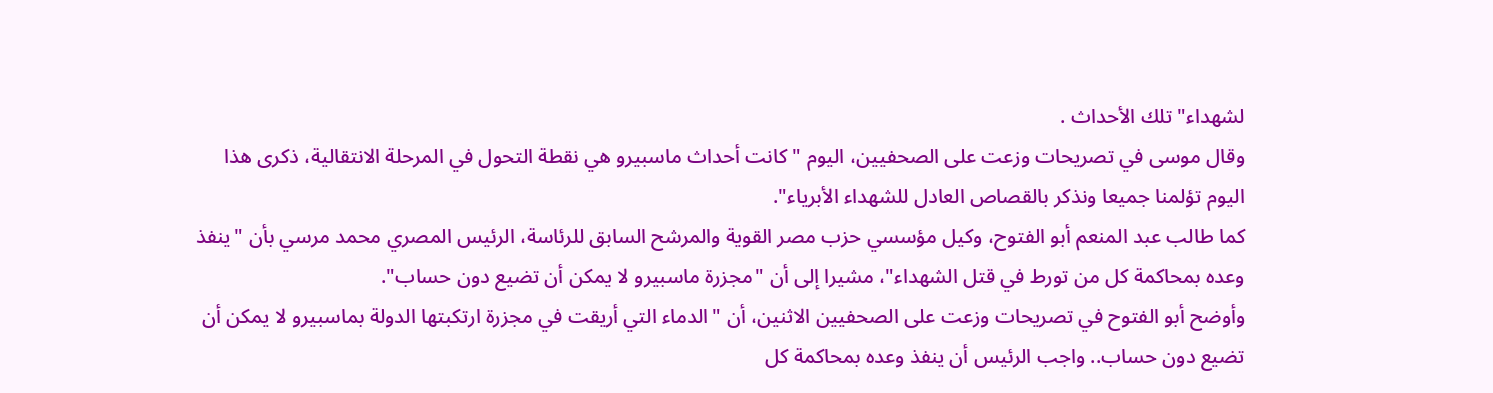لشهداء" تلك الأحداث .
وقال موسى في تصريحات وزعت على الصحفيين، اليوم "كانت أحداث ماسبيرو هي نقطة التحول في المرحلة الانتقالية، ذكرى هذا اليوم تؤلمنا جميعا ونذكر بالقصاص العادل للشهداء الأبرياء".
كما طالب عبد المنعم أبو الفتوح، وكيل مؤسسي حزب مصر القوية والمرشح السابق للرئاسة، الرئيس المصري محمد مرسي بأن "ينفذ وعده بمحاكمة كل من تورط في قتل الشهداء"، مشيرا إلى أن "مجزرة ماسبيرو لا يمكن أن تضيع دون حساب".
وأوضح أبو الفتوح في تصريحات وزعت على الصحفيين الاثنين، أن "الدماء التي أريقت في مجزرة ارتكبتها الدولة بماسبيرو لا يمكن أن تضيع دون حساب.. واجب الرئيس أن ينفذ وعده بمحاكمة كل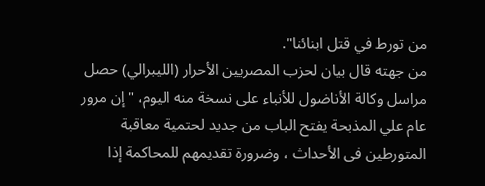من تورط في قتل ابنائنا".
من جهته قال بيان لحزب المصريين الأحرار (الليبرالي) حصل مراسل وكالة الأناضول للأنباء على نسخة منه اليوم، "إن مرور عام علي المذبحة يفتح الباب من جديد لحتمية معاقبة المتورطين فى الأحداث ، وضرورة تقديمهم للمحاكمة إذا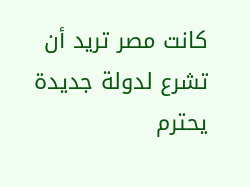كانت مصر تريد أن تشرع لدولة جديدة يحترم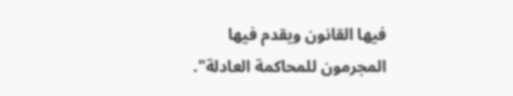فيها القانون ويقدم فيها المجرمون للمحاكمة العادلة".